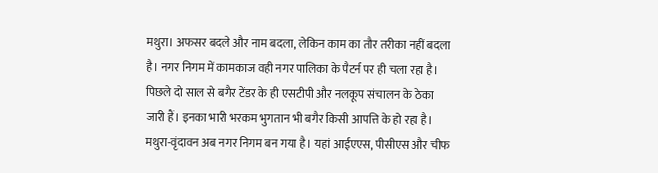मथुरा। अफसर बदले और नाम बदला, लेकिन काम का तौर तरीका नहीं बदला है। नगर निगम में कामकाज वही नगर पालिका के पैटर्न पर ही चला रहा है। पिछले दो साल से बगैर टेंडर के ही एसटीपी और नलकूप संचालन के ठेका जारी हैं। इनका भारी भरकम भुगतान भी बगैर किसी आपत्ति के हो रहा है।
मथुरा-वृंदावन अब नगर निगम बन गया है। यहां आईएएस, पीसीएस और चीफ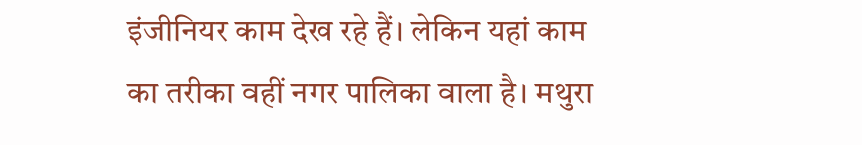इंजीनियर काम देख रहे हैं। लेकिन यहां काम का तरीका वहीं नगर पालिका वाला है। मथुरा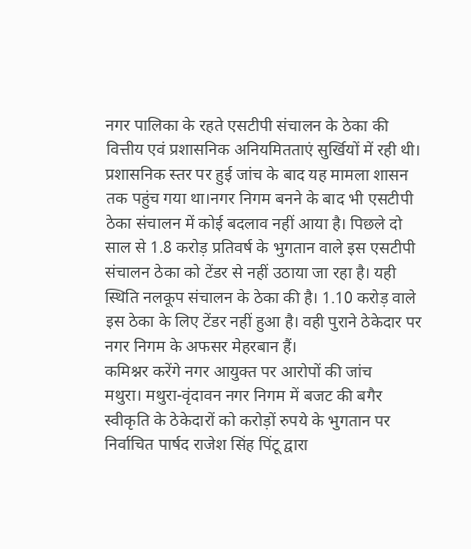नगर पालिका के रहते एसटीपी संचालन के ठेका की वित्तीय एवं प्रशासनिक अनियमितताएं सुर्खियों में रही थी। प्रशासनिक स्तर पर हुई जांच के बाद यह मामला शासन तक पहुंच गया था।नगर निगम बनने के बाद भी एसटीपी ठेका संचालन में कोई बदलाव नहीं आया है। पिछले दो साल से 1.8 करोड़ प्रतिवर्ष के भुगतान वाले इस एसटीपी संचालन ठेका को टेंडर से नहीं उठाया जा रहा है। यही स्थिति नलकूप संचालन के ठेका की है। 1.10 करोड़ वाले इस ठेका के लिए टेंडर नहीं हुआ है। वही पुराने ठेकेदार पर नगर निगम के अफसर मेहरबान हैं।
कमिश्नर करेंगे नगर आयुक्त पर आरोपों की जांच
मथुरा। मथुरा-वृंदावन नगर निगम में बजट की बगैर स्वीकृति के ठेकेदारों को करोड़ों रुपये के भुगतान पर निर्वाचित पार्षद राजेश सिंह पिंटू द्वारा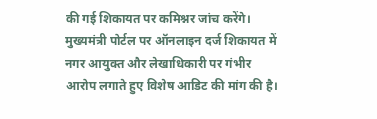की गई शिकायत पर कमिश्नर जांच करेंगे। मुख्यमंत्री पोर्टल पर ऑनलाइन दर्ज शिकायत में नगर आयुक्त और लेखाधिकारी पर गंभीर आरोप लगाते हुए विशेष आडिट की मांग की है।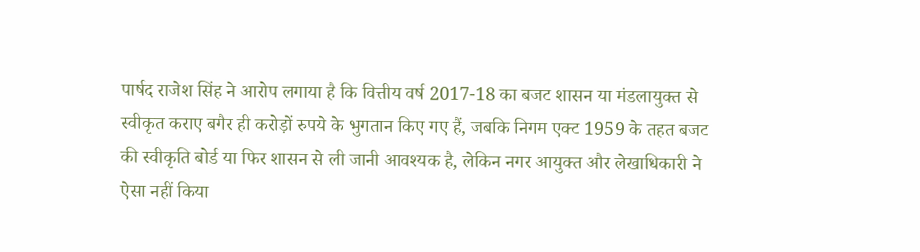पार्षद राजेश सिंह ने आरोप लगाया है कि वित्तीय वर्ष 2017-18 का बजट शासन या मंडलायुक्त से स्वीकृत कराए बगैर ही करोड़ों रुपये के भुगतान किए गए हैं, जबकि निगम एक्ट 1959 के तहत बजट की स्वीकृति बोर्ड या फिर शासन से ली जानी आवश्यक है, लेकिन नगर आयुक्त और लेखाधिकारी ने ऐसा नहीं किया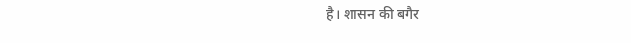है। शासन की बगैर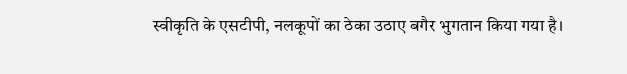स्वीकृति के एसटीपी, नलकूपों का ठेका उठाए बगैर भुगतान किया गया है।